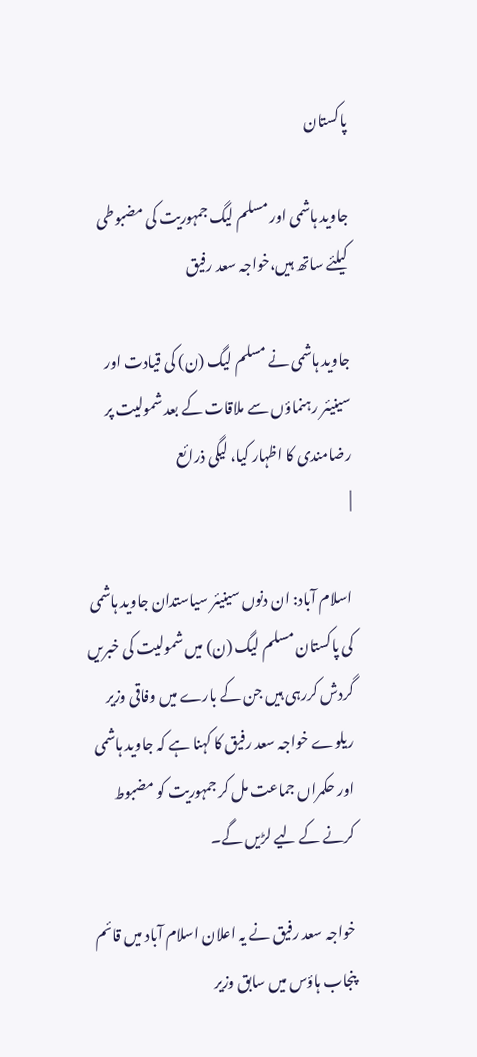پاکستان

جاوید ہاشمی اور مسلم لیگ جمہوریت کی مضبوطی کیلئے ساتھ ہیں،خواجہ سعد رفیق

جاوید ہاشمی نے مسلم لیگ (ن) کی قیادت اور سینیئر رہنماؤں سے ملاقات کے بعد شمولیت پر رضامندی کا اظہار کیا، لیگی ذرائع
|

اسلام آباد: ان دنوں سینیئر سیاستدان جاوید ہاشمی کی پاکستان مسلم لیگ (ن) میں شمولیت کی خبریں گردش کررہی ہیں جن کے بارے میں وفاقی وزیر ریلوے خواجہ سعد رفیق کا کہنا ہے کہ جاوید ہاشمی اور حکمراں جماعت مل کر جمہوریت کو مضبوط کرنے کے لیے لڑیں گے۔

خواجہ سعد رفیق نے یہ اعلان اسلام آباد میں قائم پنجاب ہاؤس میں سابق وزیر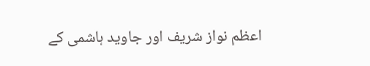اعظم نواز شریف اور جاوید ہاشمی کے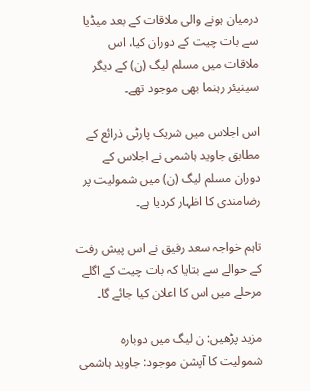درمیان ہونے والی ملاقات کے بعد میڈیا سے بات چیت کے دوران کیا، اس ملاقات میں مسلم لیگ (ن) کے دیگر سینیئر رہنما بھی موجود تھے۔

اس اجلاس میں شریک پارٹی ذرائع کے مطابق جاوید ہاشمی نے اجلاس کے دوران مسلم لیگ (ن) میں شمولیت پر رضامندی کا اظہار کردیا ہے۔

تاہم خواجہ سعد رفیق نے اس پیش رفت کے حوالے سے بتایا کہ بات چیت کے اگلے مرحلے میں اس کا اعلان کیا جائے گا۔

مزید پڑھیں: ن لیگ میں دوبارہ شمولیت کا آپشن موجود: جاوید ہاشمی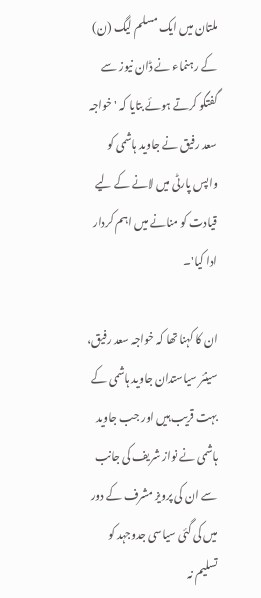ملتان میں ایک مسلم لیگ (ن) کے رہنماء نے ڈان نیوز سے گفتگو کرتے ہوئے بتایا کہ 'خواجہ سعد رفیق نے جاوید ہاشمی کو واپس پارٹی میں لانے کے لیے قیادت کو منانے میں اہم کردار ادا کیا'۔

ان کا کہنا تھا کہ خواجہ سعد رفیق، سینئر سیاستدان جاوید ہاشمی کے بہت قریب ہیں اور جب جاوید ہاشمی نے نواز شریف کی جانب سے ان کی پرویز مشرف کے دور میں کی گئی سیاسی جدوجہد کو تسلیم نہ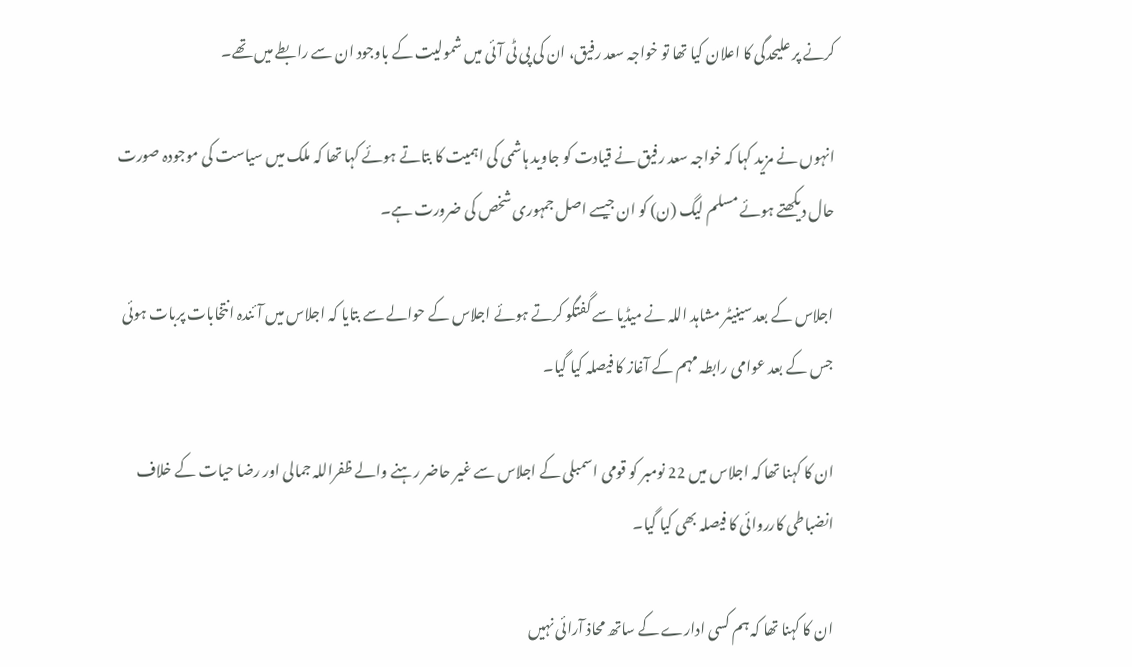کرنے پر علیحدگی کا اعلان کیا تھا تو خواجہ سعد رفیق، ان کی پی ٹی آئی میں شمولیت کے باوجود ان سے رابطے میں تھے۔

انہوں نے مزید کہا کہ خواجہ سعد رفیق نے قیادت کو جاوید ہاشمی کی اہمیت کا بتاتے ہوئے کہا تھا کہ ملک میں سیاست کی موجودہ صورت حال دیکھتے ہوئے مسلم لیگ (ن) کو ان جیسے اصل جمہوری شخص کی ضرورت ہے۔

اجلاس کے بعد سینیٹر مشاہد اللہ نے میڈیا سے گفتگو کرتے ہوئے اجلاس کے حوالے سے بتایا کہ اجلاس میں آئندہ انتخابات پربات ہوئی جس کے بعد عوامی رابطہ مہم کے آغاز کا فیصلہ کیا گیا۔

ان کا کہنا تھا کہ اجلاس میں 22 نومبر کو قومی اسمبلی کے اجلاس سے غیر حاضر رہنے والے ظفراللہ جمالی اور رضا حیات کے خلاف انضباطی کارروائی کا فیصلہ بھی کیا گیا۔

ان کا کہنا تھا کہ ہم کسی ادارے کے ساتھ محاذ آرائی نہیں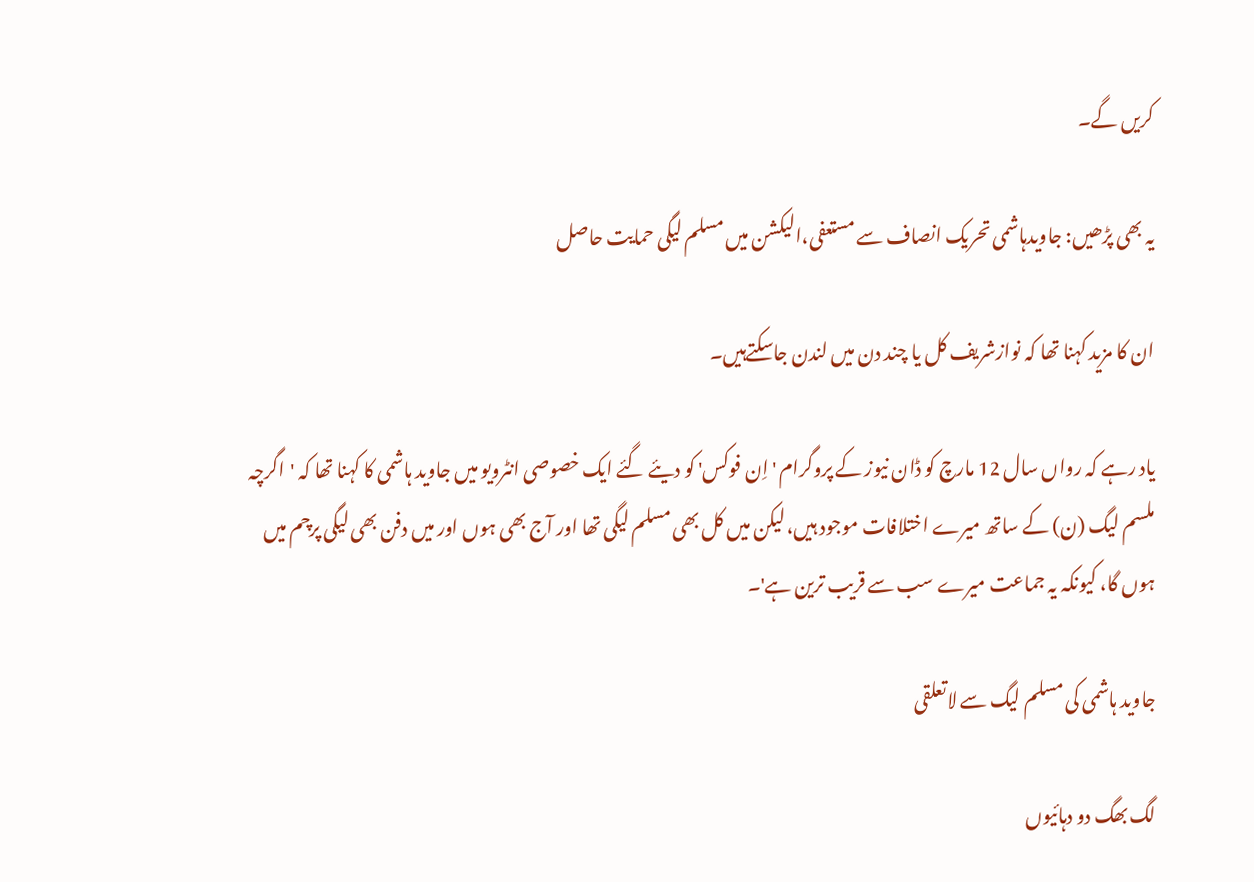کریں گے۔

یہ بھی پڑھیں: جاویدہاشمی تحریک انصاف سے مستعفی،الیکشن میں مسلم لیگی حمایت حاصل

ان کا مزید کہنا تھا کہ نوازشریف کل یا چند دن میں لندن جاسکتےہیں۔

یاد رہے کہ رواں سال 12 مارچ کو ڈان نیوز کے پروگرام 'اِن فوکس' کو دیئے گئے ایک خصوصی انٹرویو میں جاوید ہاشمی کا کہنا تھا کہ 'اگرچہ ملسم لیگ (ن) کے ساتھ میرے اختلافات موجود ہیں، لیکن میں کل بھی مسلم لیگی تھا اور آج بھی ہوں اور میں دفن بھی لیگی پرچم میں ہوں گا، کیونکہ یہ جماعت میرے سب سے قریب ترین ہے'۔

جاوید ہاشمی کی مسلم لیگ سے لاتعلقی

لگ بھگ دو دہائیوں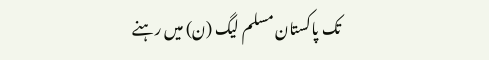تک پاکستان مسلم لیگ (ن) میں رہنے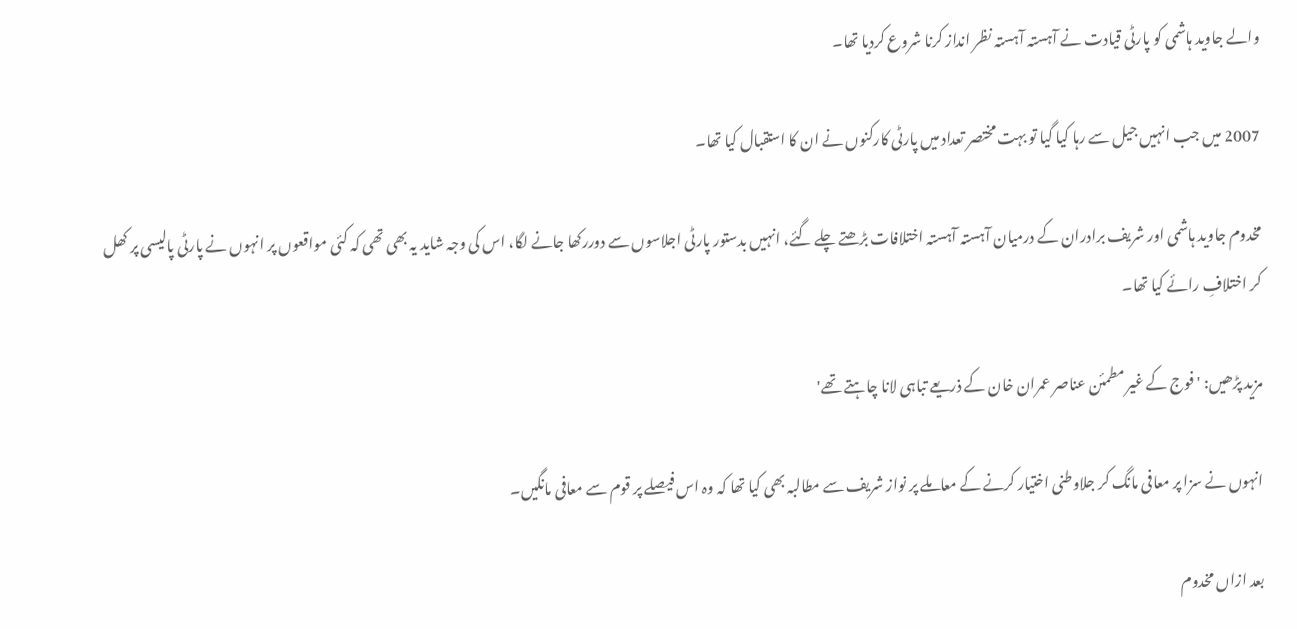والے جاوید ہاشمی کو پارٹی قیادت نے آہستہ آہستہ نظر انداز کرنا شروع کردیا تھا۔

2007 میں جب انہیں جیل سے رہا کیا گیا تو بہت مختصر تعداد میں پارٹی کارکنوں نے ان کا استقبال کیا تھا۔

مخدوم جاوید ہاشمی اور شریف برادران کے درمیان آہستہ آہستہ اختلافات بڑھتے چلے گئے، انہیں بدستور پارٹی اجلاسوں سے دوررکھا جانے لگا، اس کی وجہ شاید یہ بھی تھی کہ کئی مواقعوں پر انہوں نے پارٹی پالیسی پر کھل کر اختلافِ رائے کیا تھا۔

مزید پڑھیں: 'فوج کے غیر مطمئن عناصر عمران خان کے ذریعے تباہی لانا چاہتے تھے'

انہوں نے سزا پر معافی مانگ کر جلاوطنی اختیار کرنے کے معاملے پر نواز شریف سے مطالبہ بھی کیا تھا کہ وہ اس فیصلے پر قوم سے معافی مانگیں۔

بعد ازاں مخدوم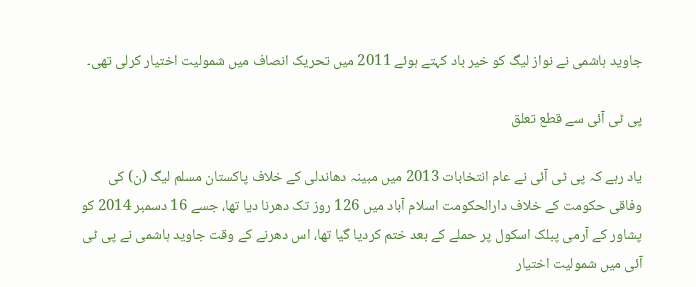جاوید ہاشمی نے نواز لیگ کو خیر باد کہتے ہوئے 2011 میں تحریک انصاف میں شمولیت اختیار کرلی تھی۔

پی ٹی آئی سے قطع تعلق

یاد رہے کہ پی ٹی آئی نے عام انتخابات 2013 میں مبینہ دھاندلی کے خلاف پاکستان مسلم لیگ (ن) کی وفاقی حکومت کے خلاف دارالحکومت اسلام آباد میں 126 روز تک دھرنا دیا تھا، جسے 16 دسمبر 2014 کو پشاور کے آرمی پبلک اسکول پر حملے کے بعد ختم کردیا گیا تھا، اس دھرنے کے وقت جاوید ہاشمی نے پی ٹی آئی میں شمولیت اختیار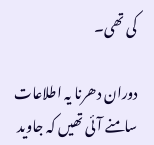کی تھی۔

دوران دھرنا یہ اطلاعات سامنے آئی تھیں کہ جاوید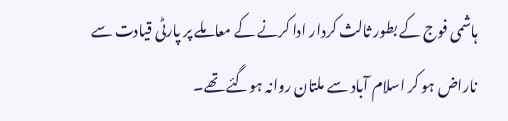ہاشمی فوج کے بطور ثالث کردار ادا کرنے کے معاملے پر پارٹی قیادت سے ناراض ہو کر اسلام آباد سے ملتان روانہ ہوگئے تھے۔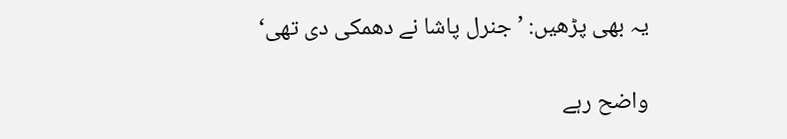یہ بھی پڑھیں: ’جنرل پاشا نے دھمکی دی تھی‘

واضح رہے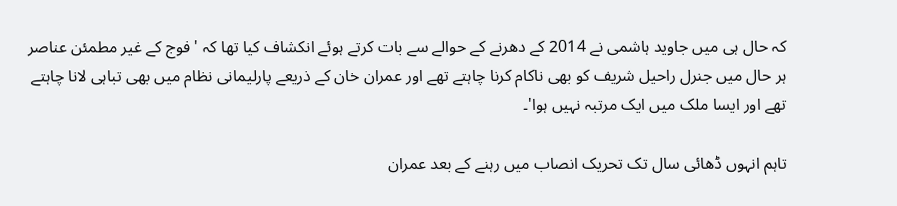کہ حال ہی میں جاوید ہاشمی نے 2014 کے دھرنے کے حوالے سے بات کرتے ہوئے انکشاف کیا تھا کہ 'فوج کے غیر مطمئن عناصر ہر حال میں جنرل راحیل شریف کو بھی ناکام کرنا چاہتے تھے اور عمران خان کے ذریعے پارلیمانی نظام میں بھی تباہی لانا چاہتے تھے اور ایسا ملک میں ایک مرتبہ نہیں ہوا'۔

تاہم انہوں ڈھائی سال تک تحریک انصاب میں رہنے کے بعد عمران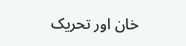خان اور تحریک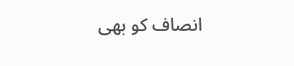انصاف کو بھی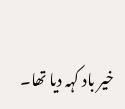خیر باد کہہ دیا تھا۔